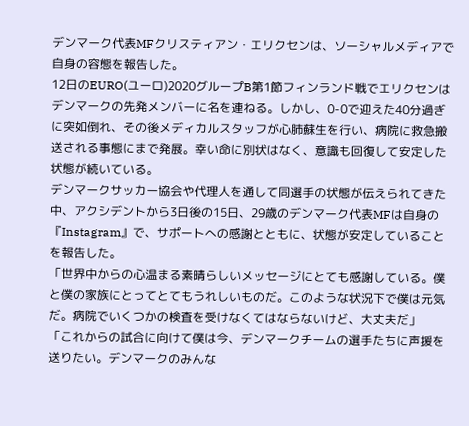デンマーク代表MFクリスティアン・エリクセンは、ソーシャルメディアで自身の容態を報告した。
12日のEURO(ユーロ)2020グループB第1節フィンランド戦でエリクセンはデンマークの先発メンバーに名を連ねる。しかし、0-0で迎えた40分過ぎに突如倒れ、その後メディカルスタッフが心肺蘇生を行い、病院に救急搬送される事態にまで発展。幸い命に別状はなく、意識も回復して安定した状態が続いている。
デンマークサッカー協会や代理人を通して同選手の状態が伝えられてきた中、アクシデントから3日後の15日、29歳のデンマーク代表MFは自身の『Instagram』で、サポートへの感謝とともに、状態が安定していることを報告した。
「世界中からの心温まる素晴らしいメッセージにとても感謝している。僕と僕の家族にとってとてもうれしいものだ。このような状況下で僕は元気だ。病院でいくつかの検査を受けなくてはならないけど、大丈夫だ」
「これからの試合に向けて僕は今、デンマークチームの選手たちに声援を送りたい。デンマークのみんな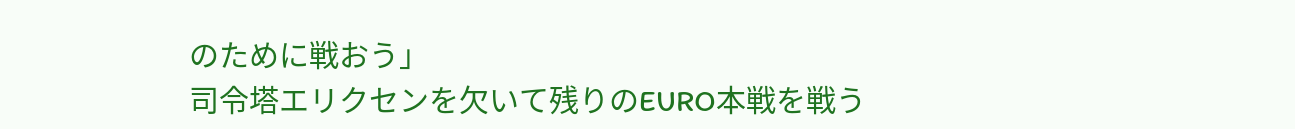のために戦おう」
司令塔エリクセンを欠いて残りのEURO本戦を戦う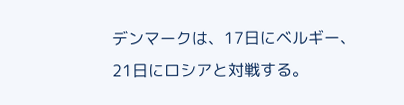デンマークは、17日にベルギー、21日にロシアと対戦する。